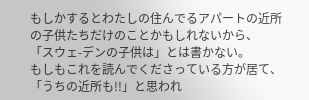もしかするとわたしの住んでるアパートの近所の子供たちだけのことかもしれないから、
「スウェ-デンの子供は」とは書かない。
もしもこれを読んでくださっている方が居て、「うちの近所も!!」と思われ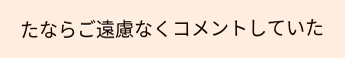たならご遠慮なくコメントしていた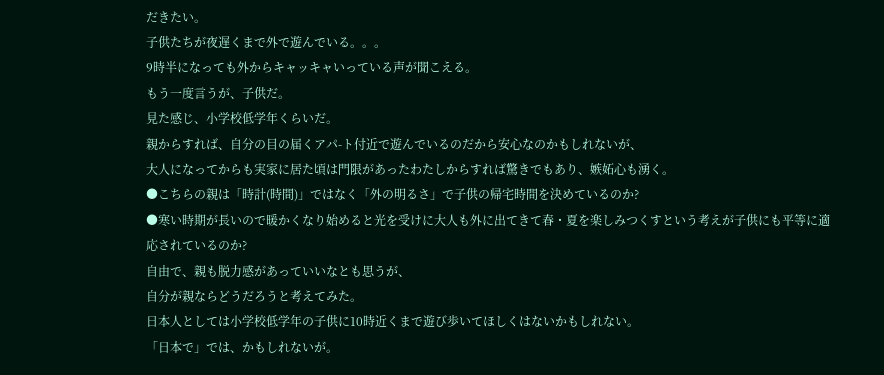だきたい。
子供たちが夜遅くまで外で遊んでいる。。。
9時半になっても外からキャッキャいっている声が聞こえる。
もう一度言うが、子供だ。
見た感じ、小学校低学年くらいだ。
親からすれば、自分の目の届くアパ-ト付近で遊んでいるのだから安心なのかもしれないが、
大人になってからも実家に居た頃は門限があったわたしからすれば驚きでもあり、嫉妬心も湧く。
●こちらの親は「時計(時間)」ではなく「外の明るさ」で子供の帰宅時間を決めているのか?
●寒い時期が長いので暖かくなり始めると光を受けに大人も外に出てきて春・夏を楽しみつくすという考えが子供にも平等に適応されているのか?
自由で、親も脱力感があっていいなとも思うが、
自分が親ならどうだろうと考えてみた。
日本人としては小学校低学年の子供に10時近くまで遊び歩いてほしくはないかもしれない。
「日本で」では、かもしれないが。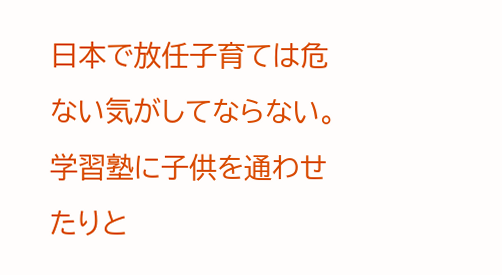日本で放任子育ては危ない気がしてならない。
学習塾に子供を通わせたりと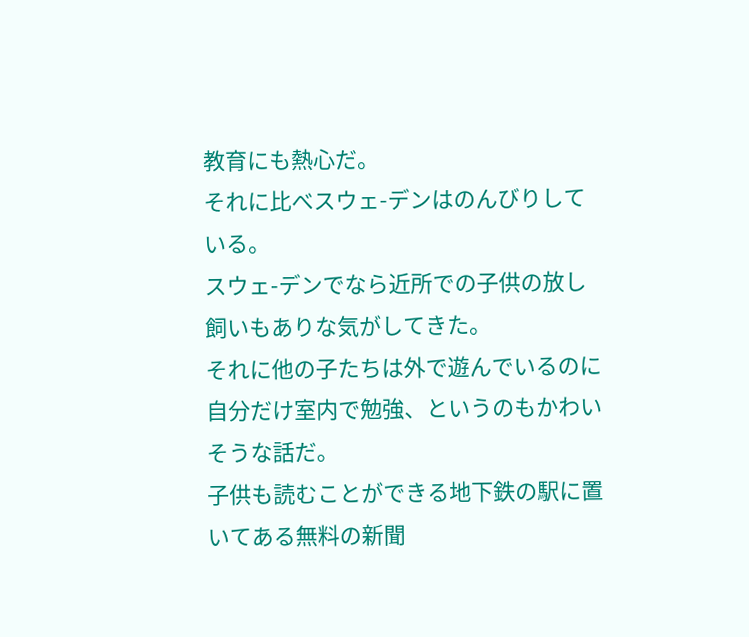教育にも熱心だ。
それに比べスウェ-デンはのんびりしている。
スウェ-デンでなら近所での子供の放し飼いもありな気がしてきた。
それに他の子たちは外で遊んでいるのに自分だけ室内で勉強、というのもかわいそうな話だ。
子供も読むことができる地下鉄の駅に置いてある無料の新聞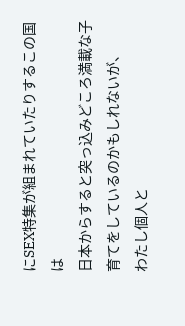にSEX特集が組まれていたりするこの国は
日本からすると突っ込みどころ満載な子育てをしているのかもしれないが、
わたし個人と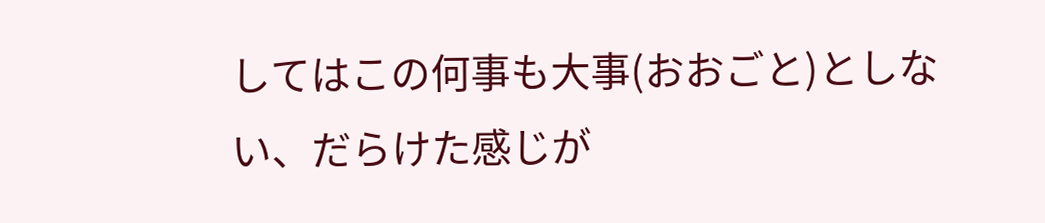してはこの何事も大事(おおごと)としない、だらけた感じが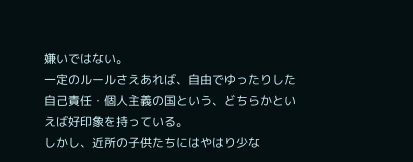嫌いではない。
一定のルールさえあれば、自由でゆったりした自己責任・個人主義の国という、どちらかといえば好印象を持っている。
しかし、近所の子供たちにはやはり少な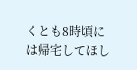くとも8時頃には帰宅してほし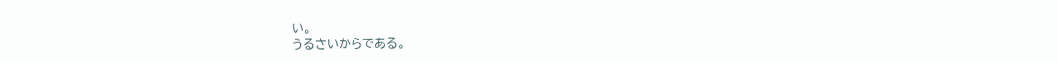い。
うるさいからである。